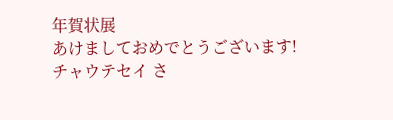年賀状展
あけましておめでとうございます!
チャウテセイ さ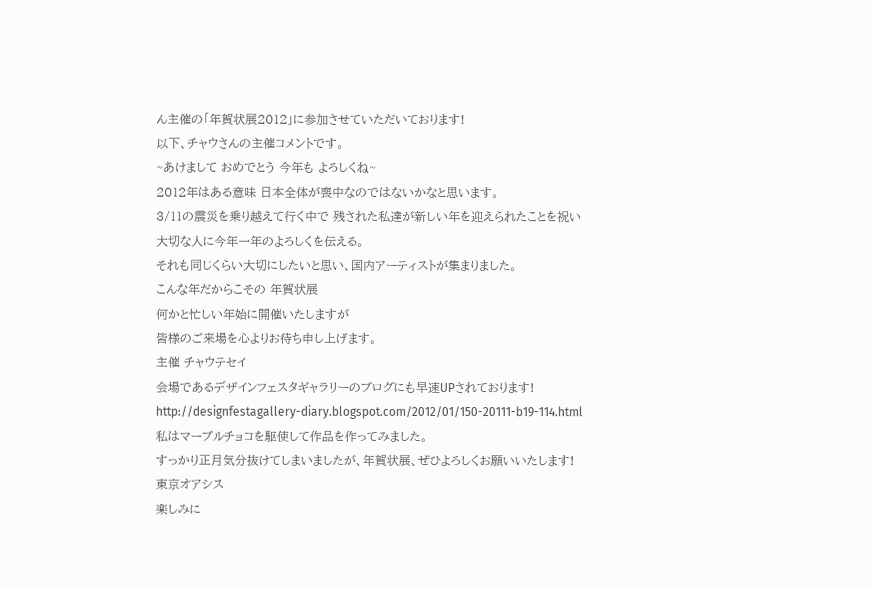ん主催の「年賀状展2012」に参加させていただいております!
以下、チャウさんの主催コメントです。
~あけまして おめでとう 今年も よろしくね~
2012年はある意味 日本全体が喪中なのではないかなと思います。
3/11の震災を乗り越えて行く中で 残された私達が新しい年を迎えられたことを祝い
大切な人に今年一年のよろしくを伝える。
それも同じくらい大切にしたいと思い、国内アーティストが集まりました。
こんな年だからこその 年賀状展
何かと忙しい年始に開催いたしますが
皆様のご来場を心よりお待ち申し上げます。
主催 チャウテセイ
会場であるデザインフェスタギャラリーのブログにも早速UPされております!
http://designfestagallery-diary.blogspot.com/2012/01/150-20111-b19-114.html
私はマーブルチョコを駆使して作品を作ってみました。
すっかり正月気分抜けてしまいましたが、年賀状展、ぜひよろしくお願いいたします!
東京オアシス
楽しみに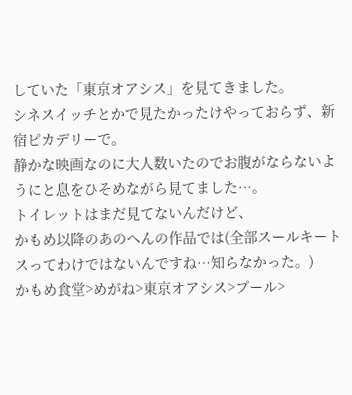していた「東京オアシス」を見てきました。
シネスイッチとかで見たかったけやっておらず、新宿ピカデリーで。
静かな映画なのに大人数いたのでお腹がならないようにと息をひそめながら見てました…。
トイレットはまだ見てないんだけど、
かもめ以降のあのへんの作品では(全部スールキートスってわけではないんですね…知らなかった。)
かもめ食堂>めがね>東京オアシス>プール>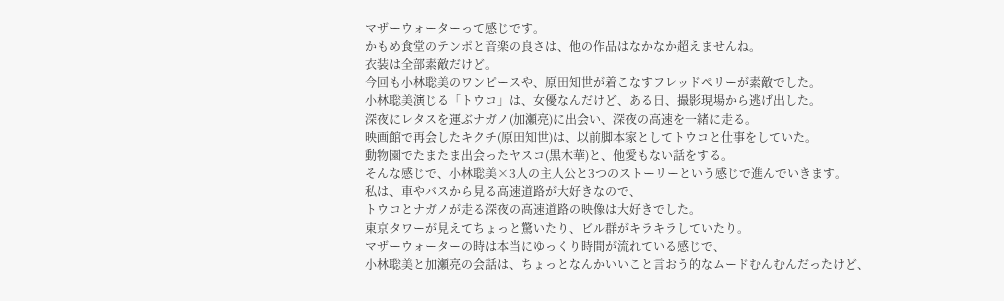マザーウォーターって感じです。
かもめ食堂のテンポと音楽の良さは、他の作品はなかなか超えませんね。
衣装は全部素敵だけど。
今回も小林聡美のワンピースや、原田知世が着こなすフレッドペリーが素敵でした。
小林聡美演じる「トウコ」は、女優なんだけど、ある日、撮影現場から逃げ出した。
深夜にレタスを運ぶナガノ(加瀬亮)に出会い、深夜の高速を一緒に走る。
映画館で再会したキクチ(原田知世)は、以前脚本家としてトウコと仕事をしていた。
動物園でたまたま出会ったヤスコ(黒木華)と、他愛もない話をする。
そんな感じで、小林聡美×3人の主人公と3つのストーリーという感じで進んでいきます。
私は、車やバスから見る高速道路が大好きなので、
トウコとナガノが走る深夜の高速道路の映像は大好きでした。
東京タワーが見えてちょっと驚いたり、ビル群がキラキラしていたり。
マザーウォーターの時は本当にゆっくり時間が流れている感じで、
小林聡美と加瀬亮の会話は、ちょっとなんかいいこと言おう的なムードむんむんだったけど、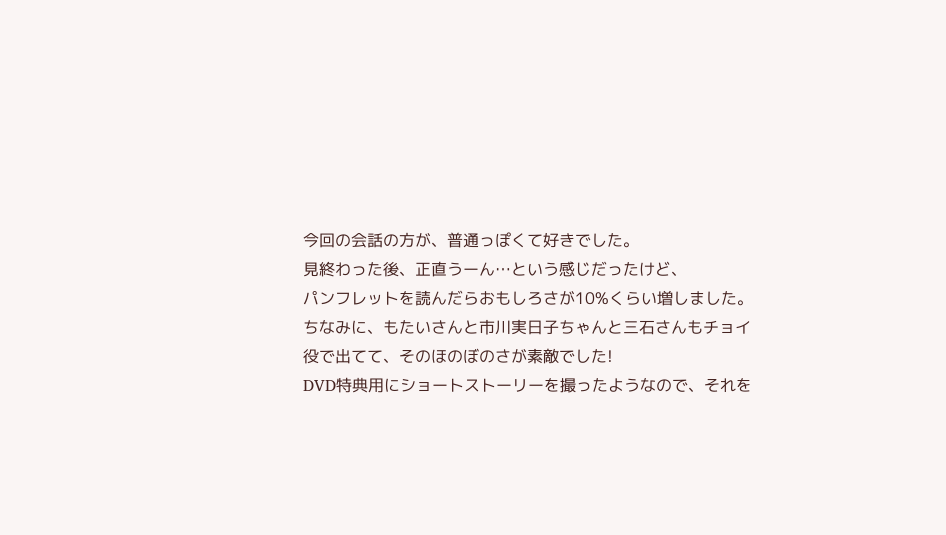今回の会話の方が、普通っぽくて好きでした。
見終わった後、正直うーん…という感じだったけど、
パンフレットを読んだらおもしろさが10%くらい増しました。
ちなみに、もたいさんと市川実日子ちゃんと三石さんもチョイ役で出てて、そのほのぼのさが素敵でした!
DVD特典用にショートストーリーを撮ったようなので、それを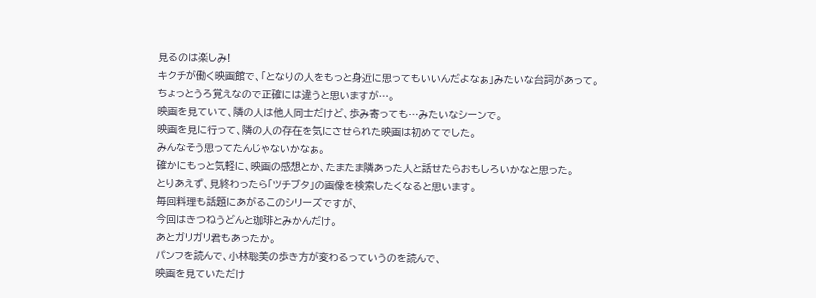見るのは楽しみ!
キクチが働く映画館で、「となりの人をもっと身近に思ってもいいんだよなぁ」みたいな台詞があって。
ちょっとうろ覚えなので正確には違うと思いますが…。
映画を見ていて、隣の人は他人同士だけど、歩み寄っても…みたいなシーンで。
映画を見に行って、隣の人の存在を気にさせられた映画は初めてでした。
みんなそう思ってたんじゃないかなぁ。
確かにもっと気軽に、映画の感想とか、たまたま隣あった人と話せたらおもしろいかなと思った。
とりあえず、見終わったら「ツチブタ」の画像を検索したくなると思います。
毎回料理も話題にあがるこのシリーズですが、
今回はきつねうどんと珈琲とみかんだけ。
あとガリガリ君もあったか。
パンフを読んで、小林聡美の歩き方が変わるっていうのを読んで、
映画を見ていただけ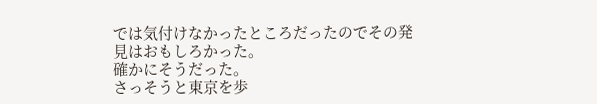では気付けなかったところだったのでその発見はおもしろかった。
確かにそうだった。
さっそうと東京を歩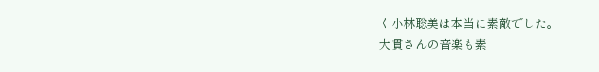く小林聡美は本当に素敵でした。
大貫さんの音楽も素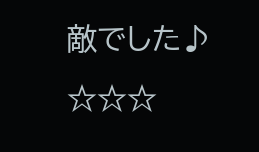敵でした♪
☆☆☆